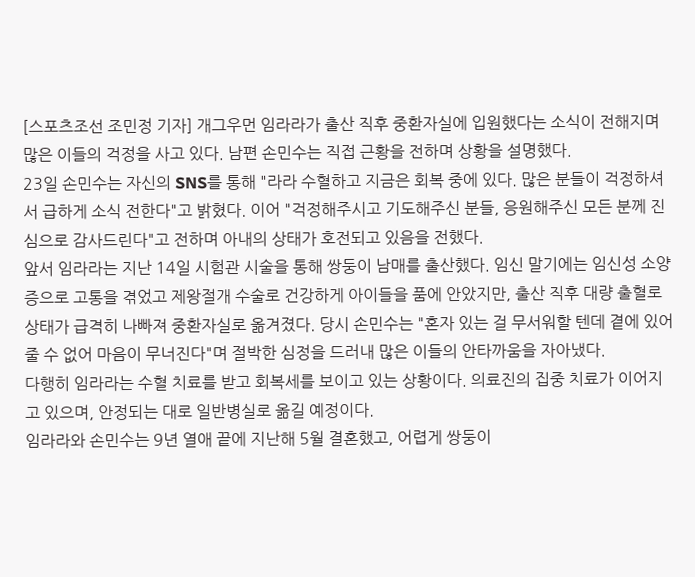[스포츠조선 조민정 기자] 개그우먼 임라라가 출산 직후 중환자실에 입원했다는 소식이 전해지며 많은 이들의 걱정을 사고 있다. 남편 손민수는 직접 근황을 전하며 상황을 설명했다.
23일 손민수는 자신의 SNS를 통해 "라라 수혈하고 지금은 회복 중에 있다. 많은 분들이 걱정하셔서 급하게 소식 전한다"고 밝혔다. 이어 "걱정해주시고 기도해주신 분들, 응원해주신 모든 분께 진심으로 감사드린다"고 전하며 아내의 상태가 호전되고 있음을 전했다.
앞서 임라라는 지난 14일 시험관 시술을 통해 쌍둥이 남매를 출산했다. 임신 말기에는 임신성 소양증으로 고통을 겪었고 제왕절개 수술로 건강하게 아이들을 품에 안았지만, 출산 직후 대량 출혈로 상태가 급격히 나빠져 중환자실로 옮겨졌다. 당시 손민수는 "혼자 있는 걸 무서워할 텐데 곁에 있어줄 수 없어 마음이 무너진다"며 절박한 심정을 드러내 많은 이들의 안타까움을 자아냈다.
다행히 임라라는 수혈 치료를 받고 회복세를 보이고 있는 상황이다. 의료진의 집중 치료가 이어지고 있으며, 안정되는 대로 일반병실로 옮길 예정이다.
임라라와 손민수는 9년 열애 끝에 지난해 5월 결혼했고, 어렵게 쌍둥이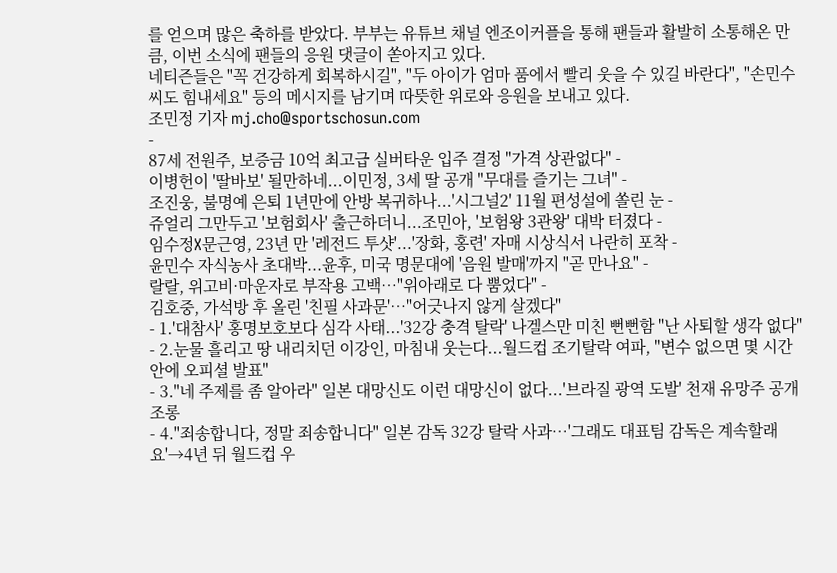를 얻으며 많은 축하를 받았다. 부부는 유튜브 채널 엔조이커플을 통해 팬들과 활발히 소통해온 만큼, 이번 소식에 팬들의 응원 댓글이 쏟아지고 있다.
네티즌들은 "꼭 건강하게 회복하시길", "두 아이가 엄마 품에서 빨리 웃을 수 있길 바란다", "손민수 씨도 힘내세요" 등의 메시지를 남기며 따뜻한 위로와 응원을 보내고 있다.
조민정 기자 mj.cho@sportschosun.com
-
87세 전원주, 보증금 10억 최고급 실버타운 입주 결정 "가격 상관없다" -
이병헌이 '딸바보' 될만하네...이민정, 3세 딸 공개 "무대를 즐기는 그녀" -
조진웅, 불명예 은퇴 1년만에 안방 복귀하나...'시그널2' 11월 편성설에 쏠린 눈 -
쥬얼리 그만두고 '보험회사' 출근하더니...조민아, '보험왕 3관왕' 대박 터졌다 -
임수정X문근영, 23년 만 '레전드 투샷'...'장화, 홍련' 자매 시상식서 나란히 포착 -
윤민수 자식농사 초대박...윤후, 미국 명문대에 '음원 발매'까지 "곧 만나요" -
랄랄, 위고비·마운자로 부작용 고백…"위아래로 다 뿜었다" -
김호중, 가석방 후 올린 '친필 사과문'…"어긋나지 않게 살겠다"
- 1.'대참사' 홍명보호보다 심각 사태...'32강 충격 탈락' 나겔스만 미친 뻔뻔함 "난 사퇴할 생각 없다"
- 2.눈물 흘리고 땅 내리치던 이강인, 마침내 웃는다...월드컵 조기탈락 여파, "변수 없으면 몇 시간 안에 오피셜 발표"
- 3."네 주제를 좀 알아라" 일본 대망신도 이런 대망신이 없다...'브라질 광역 도발' 천재 유망주 공개 조롱
- 4."죄송합니다, 정말 죄송합니다" 일본 감독 32강 탈락 사과…'그래도 대표팀 감독은 계속할래요'→4년 뒤 월드컵 우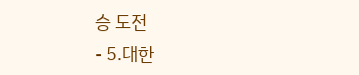승 도전
- 5.대한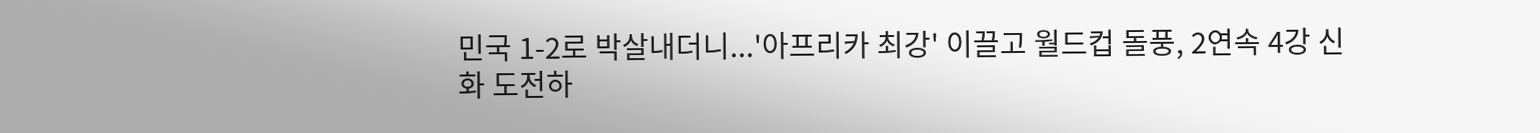민국 1-2로 박살내더니...'아프리카 최강' 이끌고 월드컵 돌풍, 2연속 4강 신화 도전하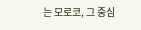는 모로코, 그 중심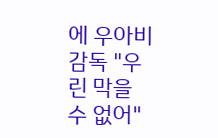에 우아비 감독 "우린 막을 수 없어"